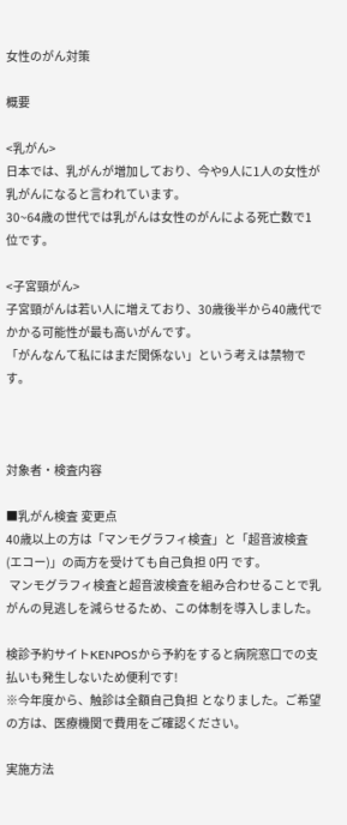女性のがん対策

概要

<乳がん>
日本では、乳がんが増加しており、今や9人に1人の女性が乳がんになると言われています。
30~64歳の世代では乳がんは女性のがんによる死亡数で1位です。

<子宮頸がん>
子宮頸がんは若い人に増えており、30歳後半から40歳代でかかる可能性が最も高いがんです。
「がんなんて私にはまだ関係ない」という考えは禁物です。



対象者・検査内容

■乳がん検査 変更点
40歳以上の方は「マンモグラフィ検査」と「超音波検査(エコー)」の両方を受けても自己負担 0円 です。
 マンモグラフィ検査と超音波検査を組み合わせることで乳がんの見逃しを減らせるため、この体制を導入しました。

検診予約サイトKENPOSから予約をすると病院窓口での支払いも発生しないため便利です!
※今年度から、触診は全額自己負担 となりました。ご希望の方は、医療機関で費用をご確認ください。

実施方法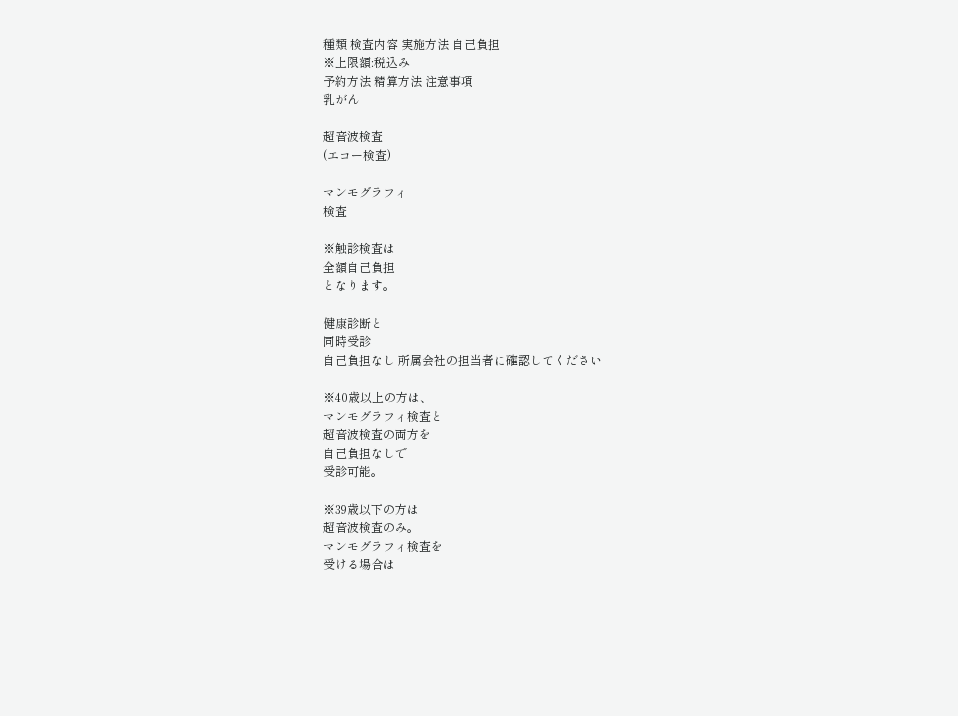種類 検査内容 実施方法 自己負担
※上限額:税込み
予約方法 精算方法 注意事項
乳がん

超音波検査
(エコー検査)

マンモグラフィ
検査

※触診検査は
全額自己負担
となります。

健康診断と
同時受診
自己負担なし 所属会社の担当者に確認してください

※40歳以上の方は、
マンモグラフィ検査と
超音波検査の両方を
自己負担なしで
受診可能。

※39歳以下の方は
超音波検査のみ。
マンモグラフィ検査を
受ける場合は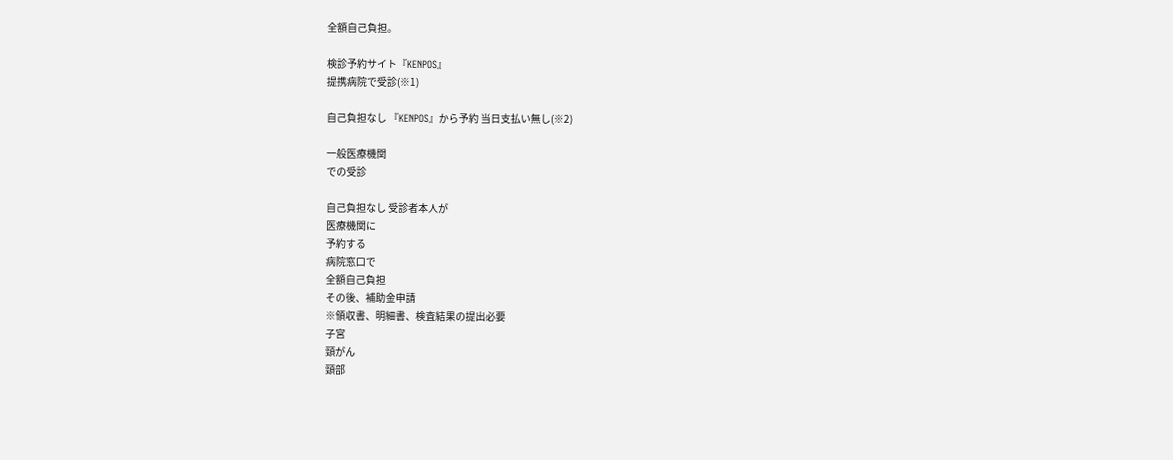全額自己負担。

検診予約サイト『KENPOS』
提携病院で受診(※1)

自己負担なし 『KENPOS』から予約 当日支払い無し(※2)

一般医療機関
での受診

自己負担なし 受診者本人が
医療機関に
予約する
病院窓口で
全額自己負担
その後、補助金申請
※領収書、明細書、検査結果の提出必要
子宮
頸がん
頸部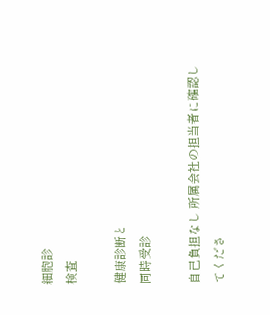細胞診
検査

健康診断と
同時受診

自己負担なし 所属会社の担当者に確認してくださ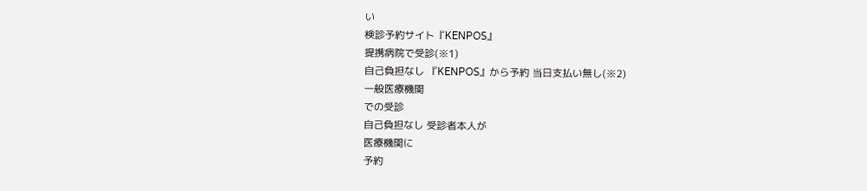い
検診予約サイト『KENPOS』
提携病院で受診(※1)
自己負担なし 『KENPOS』から予約 当日支払い無し(※2)
一般医療機関
での受診
自己負担なし 受診者本人が
医療機関に
予約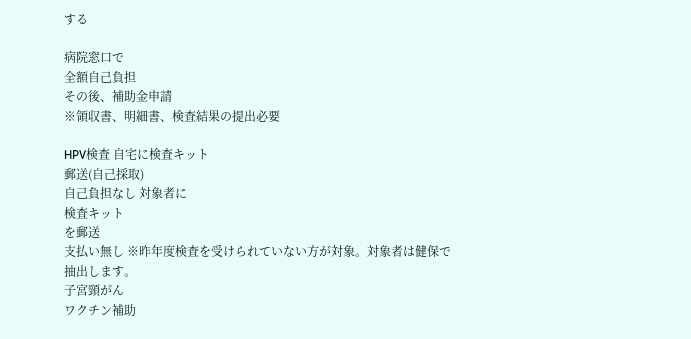する

病院窓口で
全額自己負担
その後、補助金申請
※領収書、明細書、検査結果の提出必要

HPV検査 自宅に検査キット
郵送(自己採取)
自己負担なし 対象者に
検査キット
を郵送
支払い無し ※昨年度検査を受けられていない方が対象。対象者は健保で
抽出します。
子宮頸がん
ワクチン補助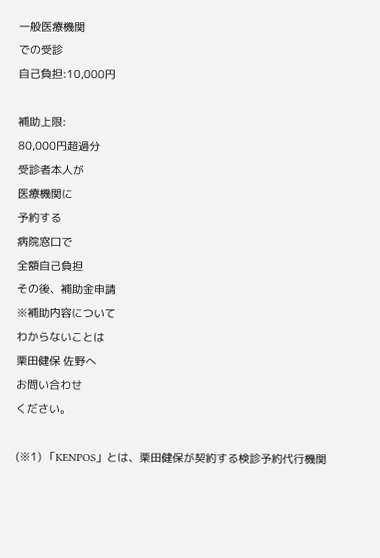一般医療機関
での受診
自己負担:10,000円

補助上限:
80,000円超過分
受診者本人が
医療機関に
予約する
病院窓口で
全額自己負担
その後、補助金申請
※補助内容について
わからないことは
栗田健保 佐野へ
お問い合わせ
ください。

(※1) 「KENPOS」とは、栗田健保が契約する検診予約代行機関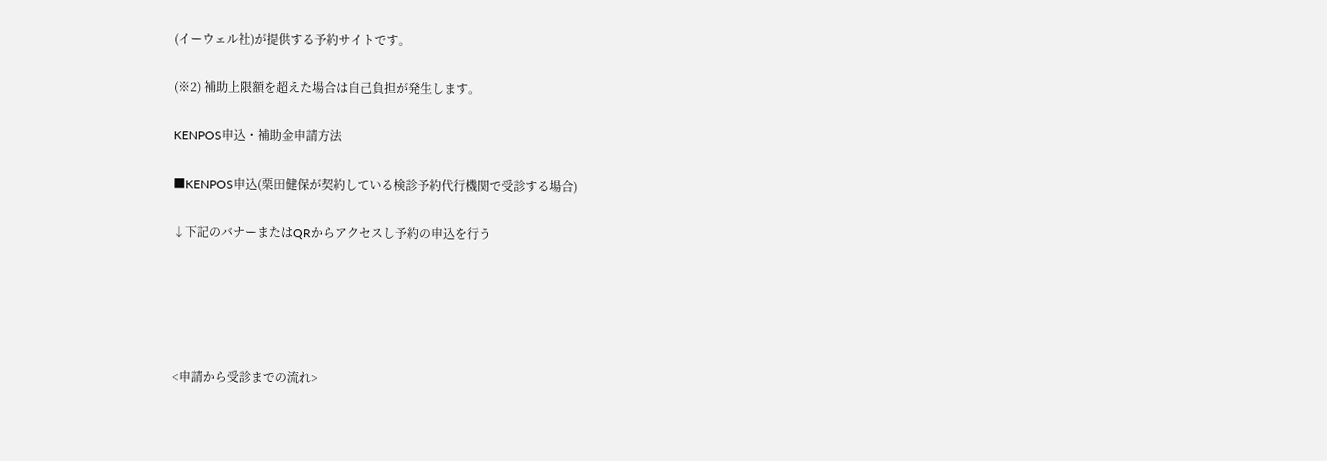(イーウェル社)が提供する予約サイトです。

(※2) 補助上限額を超えた場合は自己負担が発生します。

KENPOS申込・補助金申請方法

■KENPOS申込(栗田健保が契約している検診予約代行機関で受診する場合)

↓下記のバナーまたはQRからアクセスし予約の申込を行う





<申請から受診までの流れ>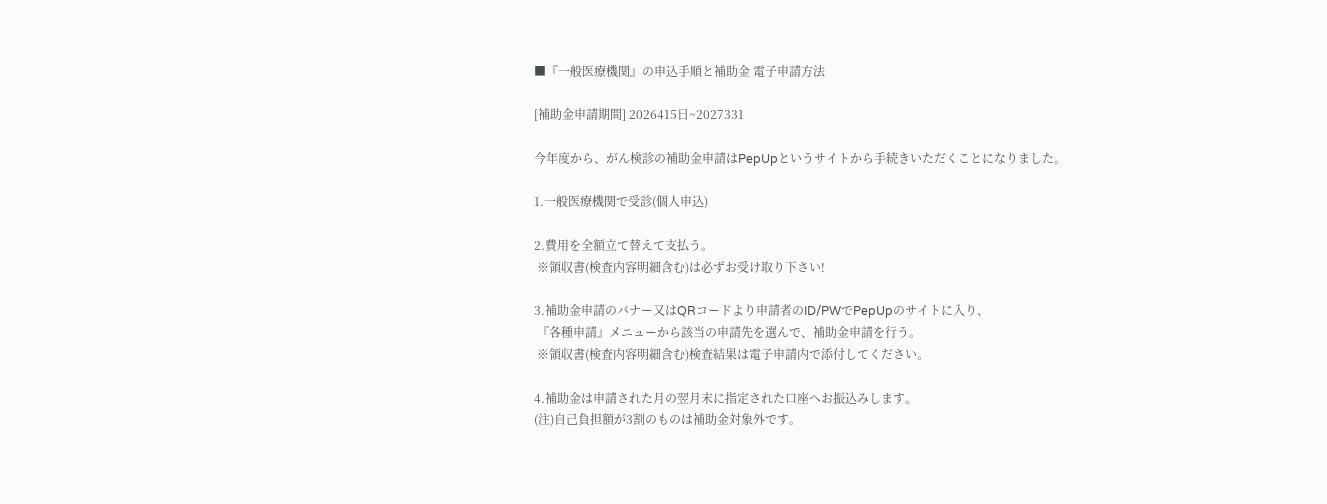■『一般医療機関』の申込手順と補助金 電子申請方法

[補助金申請期間] 2026415日~2027331

今年度から、がん検診の補助金申請はPepUpというサイトから手続きいただくことになりました。

1.一般医療機関で受診(個人申込)

2.費用を全額立て替えて支払う。
 ※領収書(検査内容明細含む)は必ずお受け取り下さい!

3.補助金申請のバナー又はQRコードより申請者のID/PWでPepUpのサイトに入り、
 『各種申請』メニューから該当の申請先を選んで、補助金申請を行う。
 ※領収書(検査内容明細含む)検査結果は電子申請内で添付してください。

4.補助金は申請された月の翌月末に指定された口座へお振込みします。
(注)自己負担額が3割のものは補助金対象外です。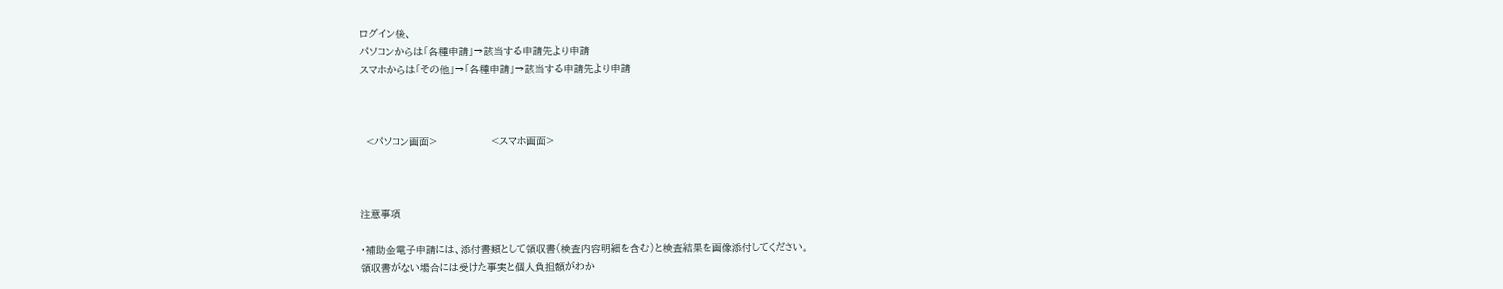ログイン後、
パソコンからは「各種申請」→該当する申請先より申請
スマホからは「その他」→「各種申請」→該当する申請先より申請



  <パソコン画面>                  <スマホ画面>



注意事項

・補助金電子申請には、添付書類として領収書(検査内容明細を含む)と検査結果を画像添付してください。
領収書がない場合には受けた事実と個人負担額がわか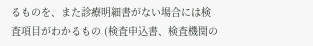るものを、また診療明細書がない場合には検査項目がわかるもの (検査申込書、検査機関の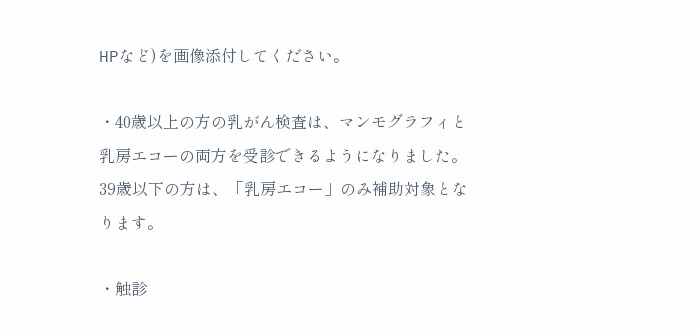HPなど)を画像添付してください。

・40歳以上の方の乳がん検査は、マンモグラフィと乳房エコーの両方を受診できるようになりました。
39歳以下の方は、「乳房エコー」のみ補助対象となります。

・触診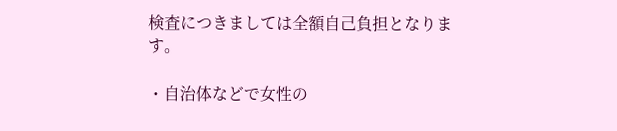検査につきましては全額自己負担となります。

・自治体などで女性の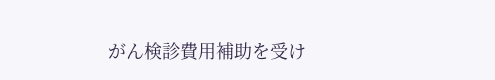がん検診費用補助を受け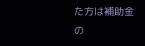た方は補助金の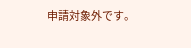申請対象外です。